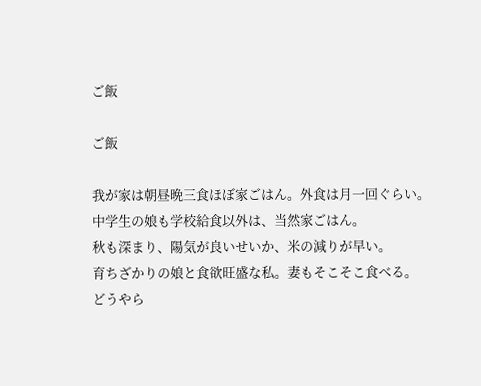ご飯

ご飯

我が家は朝昼晩三食ほぼ家ごはん。外食は月一回ぐらい。
中学生の娘も学校給食以外は、当然家ごはん。
秋も深まり、陽気が良いせいか、米の減りが早い。
育ちざかりの娘と食欲旺盛な私。妻もそこそこ食べる。
どうやら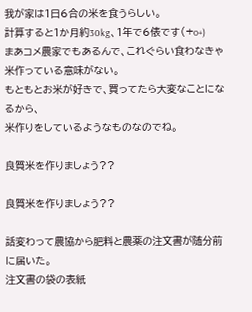我が家は1日6合の米を食うらしい。
計算すると1か月約30kg、1年で6俵です(+o+)
まあコメ農家でもあるんで、これぐらい食わなきゃ米作っている意味がない。
もともとお米が好きで、買ってたら大変なことになるから、
米作りをしているようなものなのでね。

良質米を作りましょう??

良質米を作りましょう??

話変わって農協から肥料と農薬の注文書が随分前に届いた。
注文書の袋の表紙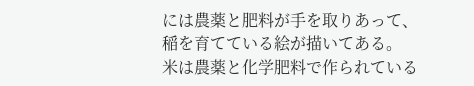には農薬と肥料が手を取りあって、
稲を育てている絵が描いてある。
米は農薬と化学肥料で作られている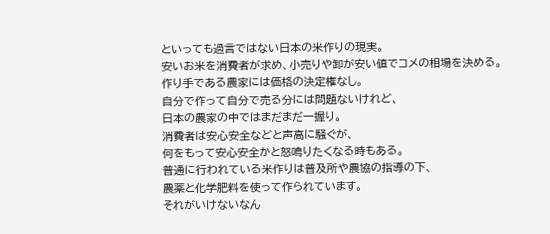といっても過言ではない日本の米作りの現実。
安いお米を消費者が求め、小売りや卸が安い値でコメの相場を決める。
作り手である農家には価格の決定権なし。
自分で作って自分で売る分には問題ないけれど、
日本の農家の中ではまだまだ一握り。
消費者は安心安全などと声高に騒ぐが、
何をもって安心安全かと怒鳴りたくなる時もある。
普通に行われている米作りは普及所や農協の指導の下、
農薬と化学肥料を使って作られています。
それがいけないなん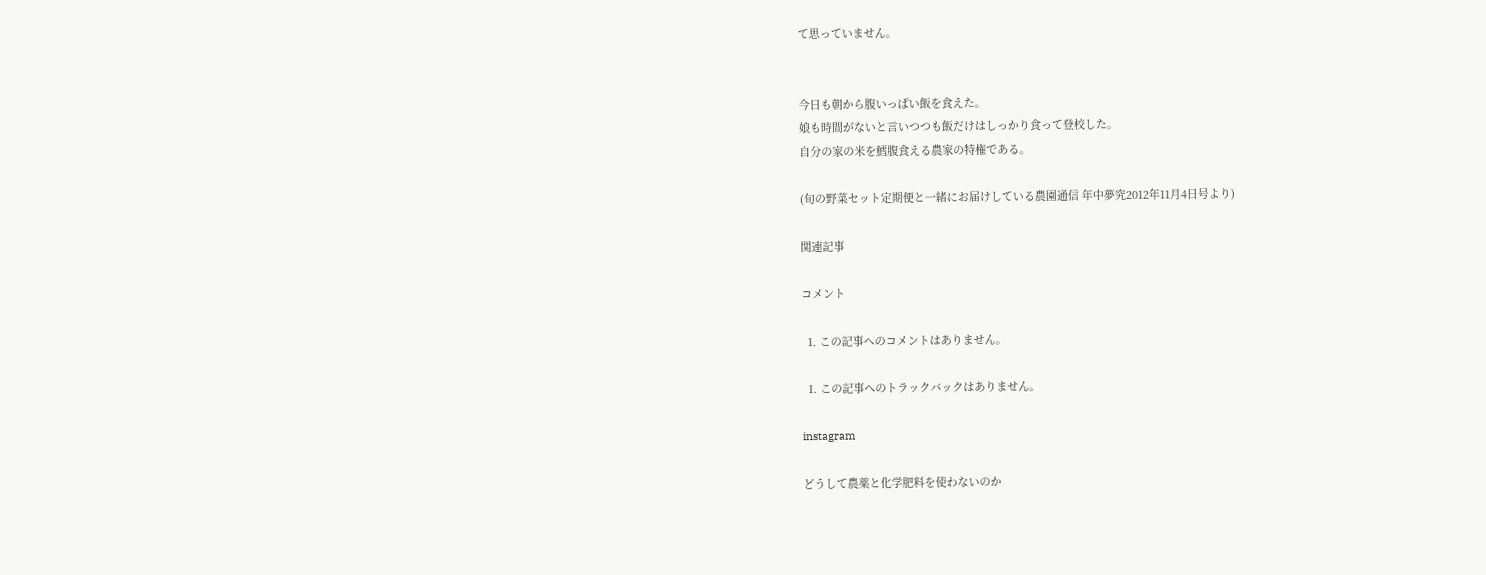て思っていません。


今日も朝から腹いっぱい飯を食えた。
娘も時間がないと言いつつも飯だけはしっかり食って登校した。
自分の家の米を鱈腹食える農家の特権である。

(旬の野菜セット定期便と一緒にお届けしている農園通信 年中夢究2012年11月4日号より)

関連記事

コメント

  1. この記事へのコメントはありません。

  1. この記事へのトラックバックはありません。

instagram

どうして農薬と化学肥料を使わないのか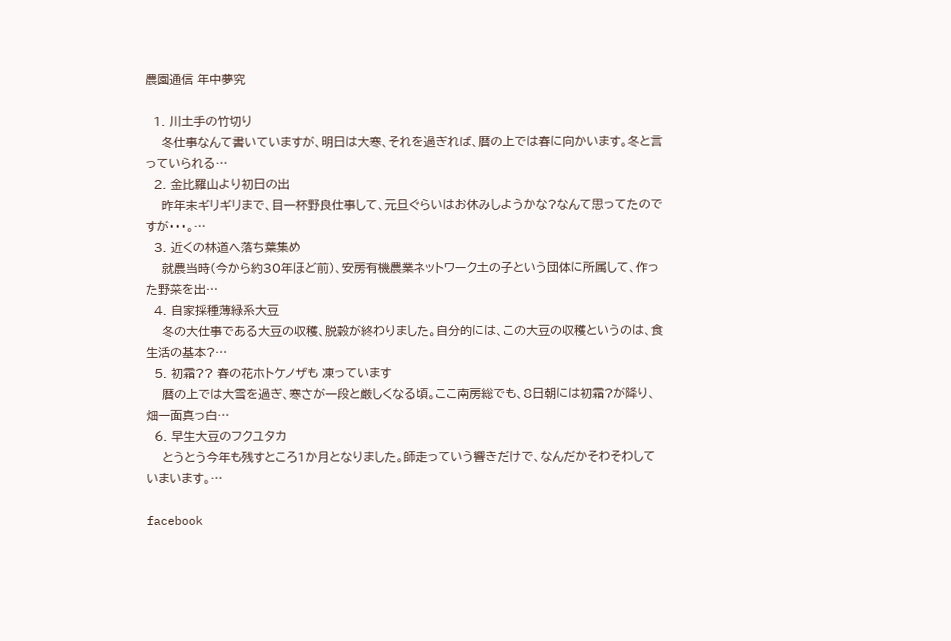農園通信 年中夢究

  1. 川土手の竹切り
    冬仕事なんて書いていますが、明日は大寒、それを過ぎれば、暦の上では春に向かいます。冬と言っていられる…
  2. 金比羅山より初日の出
    昨年末ギリギリまで、目一杯野良仕事して、元旦ぐらいはお休みしようかな?なんて思ってたのですが・・・。…
  3. 近くの林道へ落ち葉集め
    就農当時(今から約30年ほど前)、安房有機農業ネットワーク土の子という団体に所属して、作った野菜を出…
  4. 自家採種薄緑系大豆
    冬の大仕事である大豆の収穫、脱穀が終わりました。自分的には、この大豆の収穫というのは、食生活の基本?…
  5. 初霜?? 春の花ホトケノザも 凍っています
    暦の上では大雪を過ぎ、寒さが一段と厳しくなる頃。ここ南房総でも、8日朝には初霜?が降り、畑一面真っ白…
  6. 早生大豆のフクユタカ
    とうとう今年も残すところ1か月となりました。師走っていう響きだけで、なんだかそわそわしていまいます。…

facebook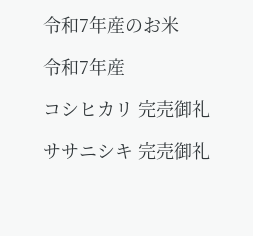令和7年産のお米

令和7年産

コシヒカリ 完売御礼

ササニシキ 完売御礼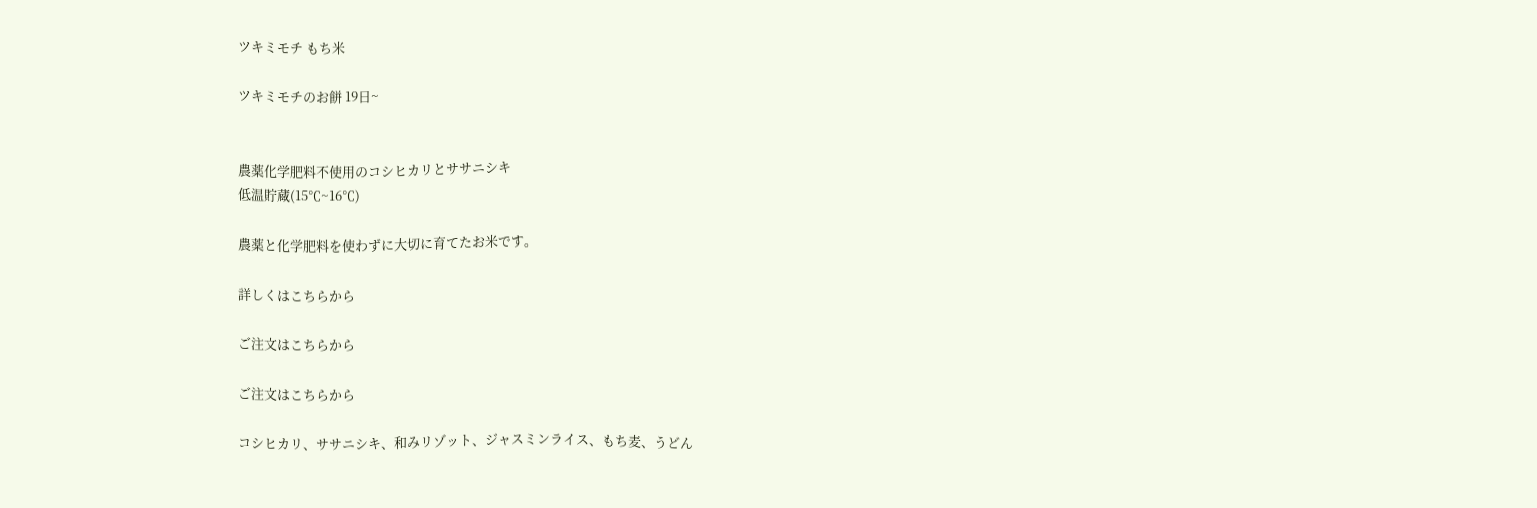ツキミモチ もち米

ツキミモチのお餅 19日~


農薬化学肥料不使用のコシヒカリとササニシキ
低温貯蔵(15℃~16℃)

農薬と化学肥料を使わずに大切に育てたお米です。

詳しくはこちらから

ご注文はこちらから

ご注文はこちらから

コシヒカリ、ササニシキ、和みリゾット、ジャスミンライス、もち麦、うどん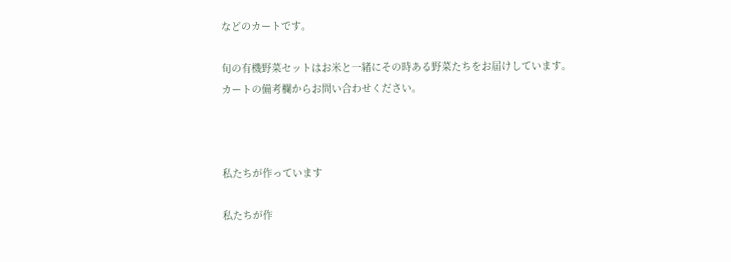などのカートです。

旬の有機野菜セットはお米と一緒にその時ある野菜たちをお届けしています。カートの備考欄からお問い合わせください。



私たちが作っています

私たちが作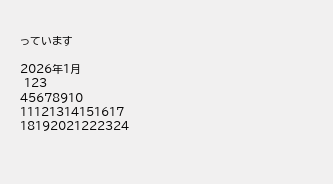っています

2026年1月
 123
45678910
11121314151617
18192021222324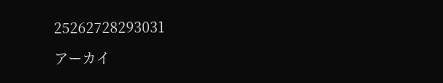25262728293031

アーカイ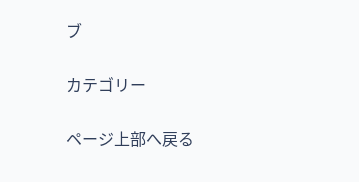ブ

カテゴリー

ページ上部へ戻る